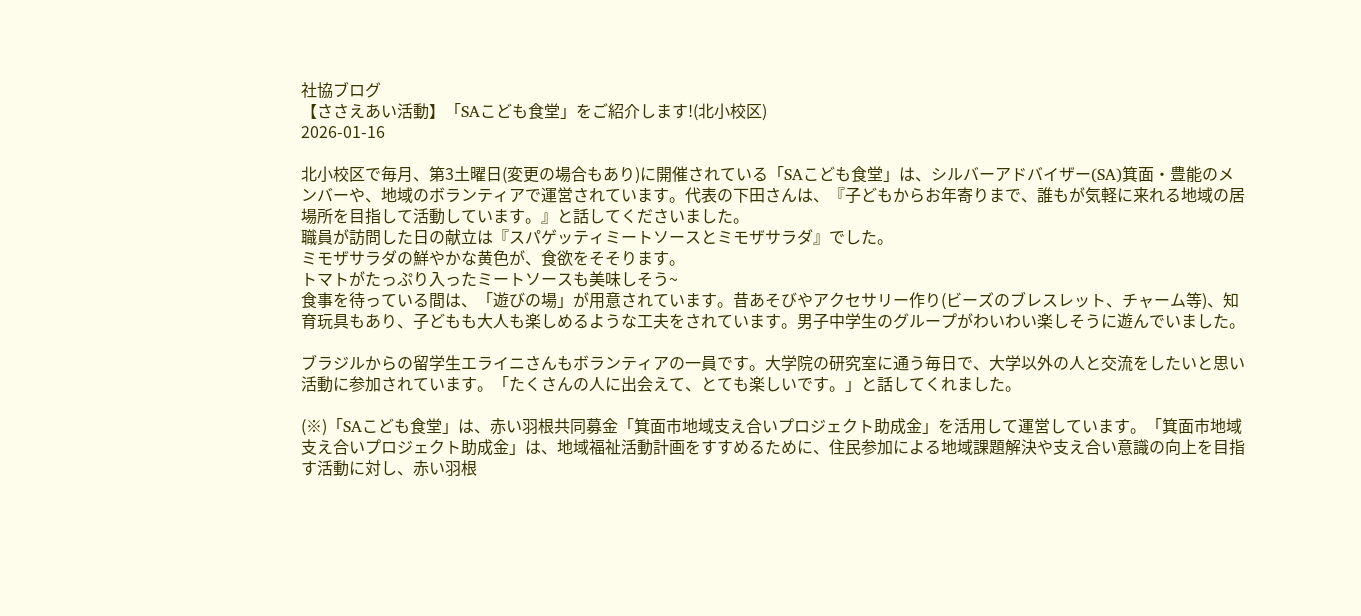社協ブログ
【ささえあい活動】「SAこども食堂」をご紹介します!(北小校区)
2026-01-16

北小校区で毎月、第3土曜日(変更の場合もあり)に開催されている「SAこども食堂」は、シルバーアドバイザー(SA)箕面・豊能のメンバーや、地域のボランティアで運営されています。代表の下田さんは、『子どもからお年寄りまで、誰もが気軽に来れる地域の居場所を目指して活動しています。』と話してくださいました。
職員が訪問した日の献立は『スパゲッティミートソースとミモザサラダ』でした。
ミモザサラダの鮮やかな黄色が、食欲をそそります。
トマトがたっぷり入ったミートソースも美味しそう~
食事を待っている間は、「遊びの場」が用意されています。昔あそびやアクセサリー作り(ビーズのブレスレット、チャーム等)、知育玩具もあり、子どもも大人も楽しめるような工夫をされています。男子中学生のグループがわいわい楽しそうに遊んでいました。

ブラジルからの留学生エライニさんもボランティアの一員です。大学院の研究室に通う毎日で、大学以外の人と交流をしたいと思い活動に参加されています。「たくさんの人に出会えて、とても楽しいです。」と話してくれました。

(※)「SAこども食堂」は、赤い羽根共同募金「箕面市地域支え合いプロジェクト助成金」を活用して運営しています。「箕面市地域支え合いプロジェクト助成金」は、地域福祉活動計画をすすめるために、住民参加による地域課題解決や支え合い意識の向上を目指す活動に対し、赤い羽根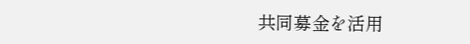共同募金を活用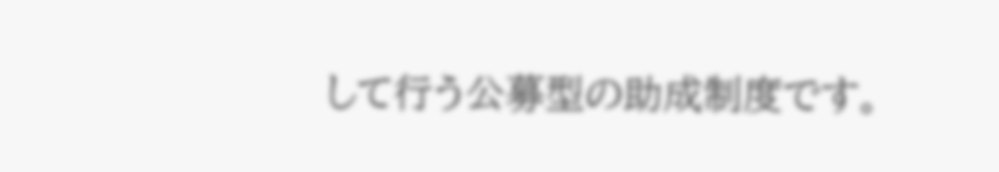して行う公募型の助成制度です。